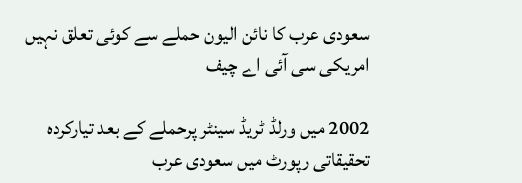سعودی عرب کا نائن الیون حملے سے کوئی تعلق نہیں امریکی سی آئی اے چیف

2002 میں ورلڈ ٹریڈ سینٹر پرحملے کے بعد تیارکردہ تحقیقاتی رپورٹ میں سعودی عرب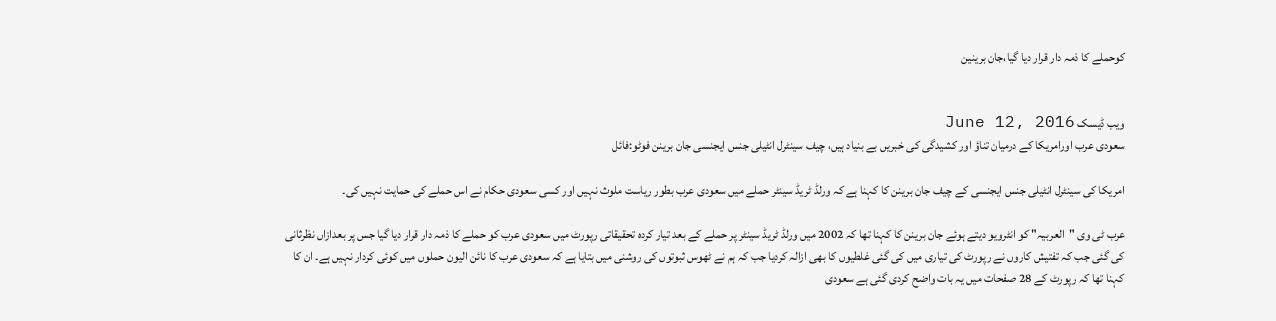کوحملے کا ذمہ دار قرار دیا گیا،جان برینین


ویب ڈیسک June 12, 2016
سعودی عرب اورامریکا کے درمیان تناؤ اور کشیدگی کی خبریں بے بنیاد ہیں، چیف سینٹرل انٹیلی جنس ایجنسی جان برینن فوٹو:فائل

امریکا کی سینٹرل انٹیلی جنس ایجنسی کے چیف جان برینن کا کہنا ہے کہ ورلڈ ٹریڈ سینٹر حملے میں سعودی عرب بطور ریاست ملوث نہیں اور کسی سعودی حکام نے اس حملے کی حمایت نہیں کی۔

عرب ٹی وی "العربیہ" کو انٹرویو دیتے ہوئے جان برینن کا کہنا تھا کہ 2002 میں ورلڈ ٹریڈ سینٹر پر حملے کے بعد تیار کردہ تحقیقاتی رپورٹ میں سعودی عرب کو حملے کا ذمہ دار قرار دیا گیا جس پر بعدازاں نظرثانی کی گئی جب کہ تفتیش کاروں نے رپورٹ کی تیاری میں کی گئی غلطیوں کا بھی ازالہ کردیا جب کہ ہم نے ٹھوس ثبوتوں کی روشنی میں بتایا ہے کہ سعودی عرب کا نائن الیون حملوں میں کوئی کردار نہیں ہے۔ ان کا کہنا تھا کہ رپورٹ کے 28 صفحات میں یہ بات واضح کردی گئی ہے سعودی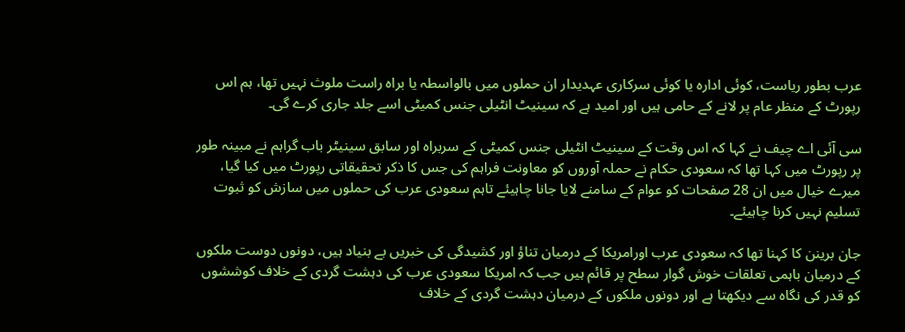عرب بطور ریاست، کوئی ادارہ یا کوئی سرکاری عہدیدار ان حملوں میں بالواسطہ یا براہ راست ملوث نہیں تھا، ہم اس رپورٹ کے منظر عام پر لانے کے حامی ہیں اور امید ہے کہ سینیٹ انٹیلی جنس کمیٹی اسے جلد جاری کرے گی۔

سی آئی اے چیف نے کہا کہ اس وقت کے سینیٹ انٹیلی جنس کمیٹی کے سربراہ اور سابق سینیٹر باب گراہم نے مبینہ طور پر رپورٹ میں کہا تھا کہ سعودی حکام نے حملہ آوروں کو معاونت فراہم کی جس کا ذکر تحقیقاتی رپورٹ میں کیا گیا، میرے خیال میں ان 28 صفحات کو عوام کے سامنے لایا جانا چاہیئے تاہم سعودی عرب کی حملوں میں سازش کو ثبوت تسلیم نہیں کرنا چاہیئے۔

جان برینن کا کہنا تھا کہ سعودی عرب اورامریکا کے درمیان تناؤ اور کشیدگی کی خبریں بے بنیاد ہیں، دونوں دوست ملکوں کے درمیان باہمی تعلقات خوش گوار سطح پر قائم ہیں جب کہ امریکا سعودی عرب کی دہشت گردی کے خلاف کوششوں کو قدر کی نگاہ سے دیکھتا ہے اور دونوں ملکوں کے درمیان دہشت گردی کے خلاف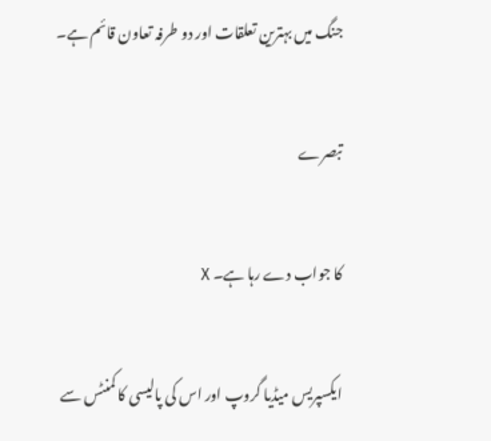جنگ میں بہترین تعلقات اور دو طرفہ تعاون قائم ہے۔

تبصرے

کا جواب دے رہا ہے۔ X

ایکسپریس میڈیا گروپ اور اس کی پالیسی کا کمنٹس سے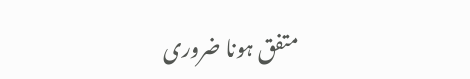متفق ہونا ضروری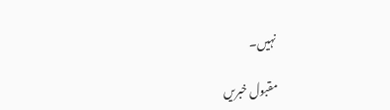نہیں۔

مقبول خبریں